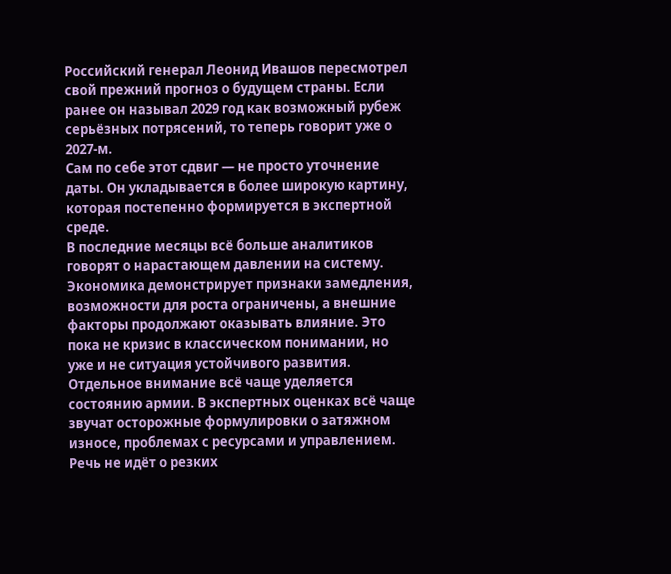Российский генерал Леонид Ивашов пересмотрел свой прежний прогноз о будущем страны. Если ранее он называл 2029 год как возможный рубеж серьёзных потрясений, то теперь говорит уже о 2027-м.
Сам по себе этот сдвиг — не просто уточнение даты. Он укладывается в более широкую картину, которая постепенно формируется в экспертной среде.
В последние месяцы всё больше аналитиков говорят о нарастающем давлении на систему. Экономика демонстрирует признаки замедления, возможности для роста ограничены, а внешние факторы продолжают оказывать влияние. Это пока не кризис в классическом понимании, но уже и не ситуация устойчивого развития.
Отдельное внимание всё чаще уделяется состоянию армии. В экспертных оценках всё чаще звучат осторожные формулировки о затяжном износе, проблемах с ресурсами и управлением. Речь не идёт о резких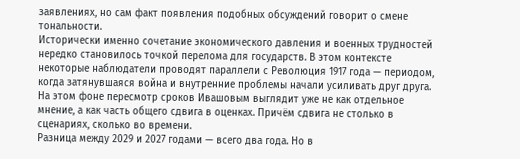заявлениях, но сам факт появления подобных обсуждений говорит о смене тональности.
Исторически именно сочетание экономического давления и военных трудностей нередко становилось точкой перелома для государств. В этом контексте некоторые наблюдатели проводят параллели с Революция 1917 года — периодом, когда затянувшаяся война и внутренние проблемы начали усиливать друг друга.
На этом фоне пересмотр сроков Ивашовым выглядит уже не как отдельное мнение, а как часть общего сдвига в оценках. Причём сдвига не столько в сценариях, сколько во времени.
Разница между 2029 и 2027 годами — всего два года. Но в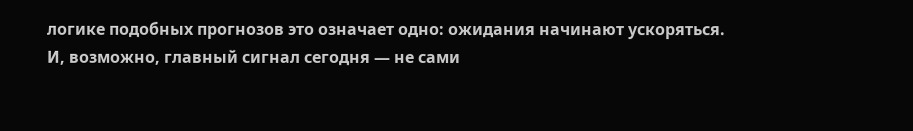логике подобных прогнозов это означает одно: ожидания начинают ускоряться.
И, возможно, главный сигнал сегодня — не сами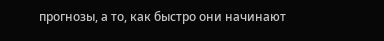прогнозы, а то, как быстро они начинают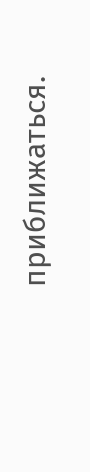приближаться.